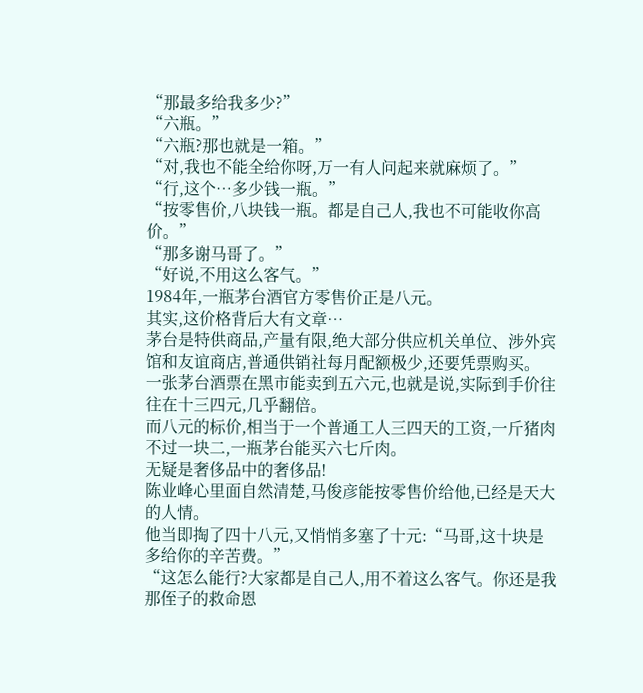“那最多给我多少?”
“六瓶。”
“六瓶?那也就是一箱。”
“对,我也不能全给你呀,万一有人问起来就麻烦了。”
“行,这个…多少钱一瓶。”
“按零售价,八块钱一瓶。都是自己人,我也不可能收你高价。”
“那多谢马哥了。”
“好说,不用这么客气。”
1984年,一瓶茅台酒官方零售价正是八元。
其实,这价格背后大有文章…
茅台是特供商品,产量有限,绝大部分供应机关单位、涉外宾馆和友谊商店,普通供销社每月配额极少,还要凭票购买。
一张茅台酒票在黑市能卖到五六元,也就是说,实际到手价往往在十三四元,几乎翻倍。
而八元的标价,相当于一个普通工人三四天的工资,一斤猪肉不过一块二,一瓶茅台能买六七斤肉。
无疑是奢侈品中的奢侈品!
陈业峰心里面自然清楚,马俊彦能按零售价给他,已经是天大的人情。
他当即掏了四十八元,又悄悄多塞了十元:“马哥,这十块是多给你的辛苦费。”
“这怎么能行?大家都是自己人,用不着这么客气。你还是我那侄子的救命恩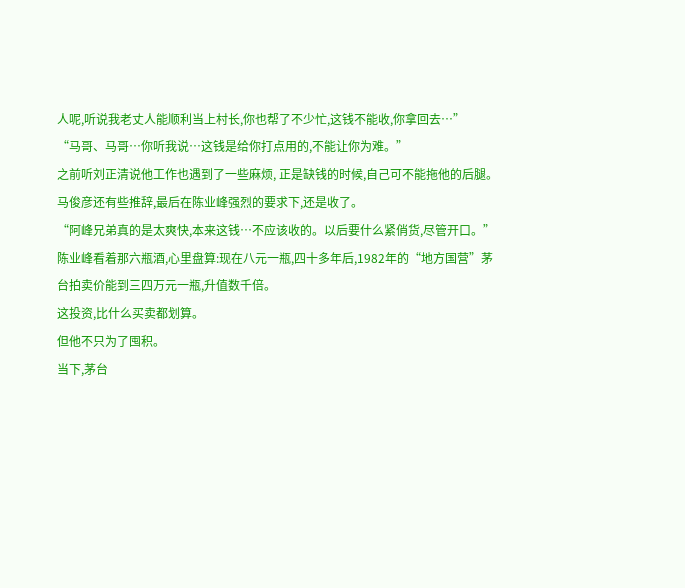人呢,听说我老丈人能顺利当上村长,你也帮了不少忙,这钱不能收,你拿回去…”
“马哥、马哥…你听我说…这钱是给你打点用的,不能让你为难。”
之前听刘正清说他工作也遇到了一些麻烦, 正是缺钱的时候,自己可不能拖他的后腿。
马俊彦还有些推辞,最后在陈业峰强烈的要求下,还是收了。
“阿峰兄弟真的是太爽快,本来这钱…不应该收的。以后要什么紧俏货,尽管开口。”
陈业峰看着那六瓶酒,心里盘算:现在八元一瓶,四十多年后,1982年的“地方国营”茅台拍卖价能到三四万元一瓶,升值数千倍。
这投资,比什么买卖都划算。
但他不只为了囤积。
当下,茅台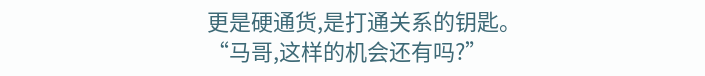更是硬通货,是打通关系的钥匙。
“马哥,这样的机会还有吗?”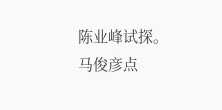陈业峰试探。
马俊彦点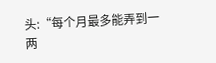头:“每个月最多能弄到一两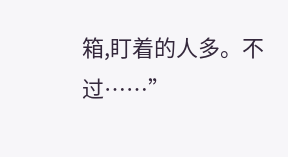箱,盯着的人多。不过……”